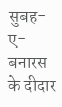सुबह-ए-बनारस के दीदार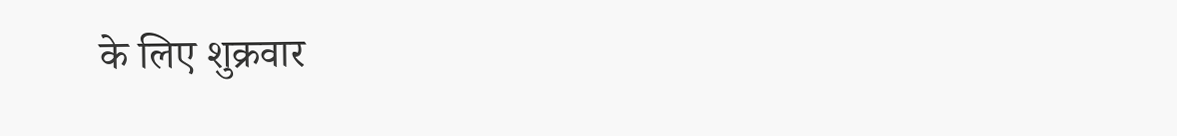के लिए शुक्रवार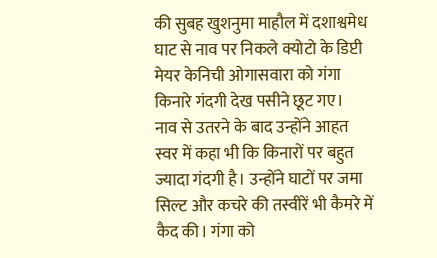की सुबह खुशनुमा माहौल में दशाश्वमेध घाट से नाव पर निकले क्योटो के डिप्टी मेयर केनिची ओगासवारा को गंगा किनारे गंदगी देख पसीने छूट गए।
नाव से उतरने के बाद उन्होंने आहत स्वर में कहा भी कि किनारों पर बहुत ज्यादा गंदगी है। उन्होंने घाटों पर जमा सिल्ट और कचरे की तस्वीरें भी कैमरे में कैद की। गंगा को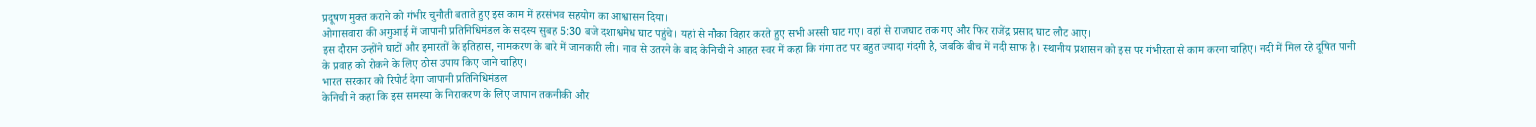प्रदूषण मुक्त कराने को गंभीर चुनौती बताते हुए इस काम में हरसंभव सहयोग का आश्वासन दिया।
ओगासवारा की अगुआई में जापानी प्रतिनिधिमंडल के सदस्य सुबह 5:30 बजे दशाश्वमेध घाट पहुंचे। यहां से नौका विहार करते हुए सभी अस्सी घाट गए। वहां से राजघाट तक गए और फिर राजेंद्र प्रसाद घाट लौट आए।
इस दौरान उन्होंने घाटों और इमारतों के इतिहास, नामकरण के बारे में जानकारी ली। नाव से उतरने के बाद केनिची ने आहत स्वर में कहा कि गंगा तट पर बहुत ज्यादा गंदगी है, जबकि बीच में नदी साफ है। स्थानीय प्रशासन को इस पर गंभीरता से काम करना चाहिए। नदी में मिल रहे दूषित पानी के प्रवाह को रोकने के लिए ठोस उपाय किए जाने चाहिए।
भारत सरकार को रिपोर्ट देगा जापानी प्रतिनिधिमंडल
केनिची ने कहा कि इस समस्या के निराकरण के लिए जापान तकनीकी और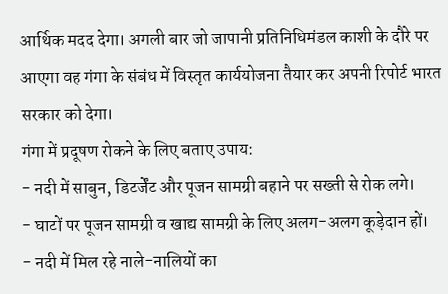आर्थिक मदद देगा। अगली बार जो जापानी प्रतिनिधिमंडल काशी के दौरे पर आएगा वह गंगा के संबंध में विस्तृत कार्ययोजना तैयार कर अपनी रिपोर्ट भारत सरकार को देगा।
गंगा में प्रदूषण रोकने के लिए बताए उपाय:
- नदी में साबुन, डिटर्जेंट और पूजन सामग्री बहाने पर सख्ती से रोक लगे।
- घाटों पर पूजन सामग्री व खाद्य सामग्री के लिए अलग-अलग कूड़ेदान हों।
- नदी में मिल रहे नाले-नालियों का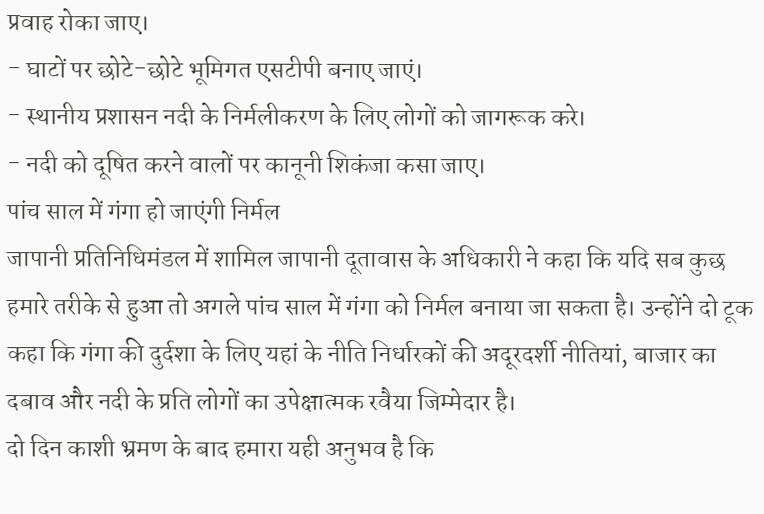प्रवाह रोका जाए।
- घाटों पर छोटे-छोटे भूमिगत एसटीपी बनाए जाएं।
- स्थानीय प्रशासन नदी के निर्मलीकरण के लिए लोगों को जागरूक करे।
- नदी को दूषित करने वालों पर कानूनी शिकंजा कसा जाए।
पांच साल में गंगा हो जाएंगी निर्मल
जापानी प्रतिनिधिमंडल में शामिल जापानी दूतावास के अधिकारी ने कहा कि यदि सब कुछ हमारे तरीके से हुआ तो अगले पांच साल में गंगा को निर्मल बनाया जा सकता है। उन्होंने दो टूक कहा कि गंगा की दुर्दशा के लिए यहां के नीति निर्धारकों की अदूरदर्शी नीतियां, बाजार का दबाव और नदी के प्रति लोगों का उपेक्षात्मक रवैया जिम्मेदार है।
दो दिन काशी भ्रमण के बाद हमारा यही अनुभव है कि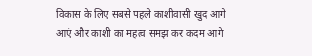विकास के लिए सबसे पहले काशीवासी खुद आगे आएं और काशी का महत्व समझ कर कदम आगे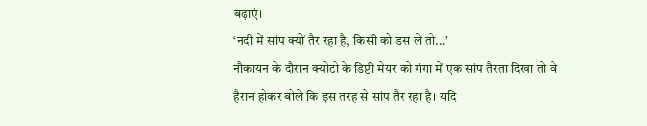बढ़ाएं।
‘नदी में सांप क्यों तैर रहा है, किसी को डस ले तो...’
नौकायन के दौरान क्योटो के डिप्टी मेयर को गंगा में एक सांप तैरता दिखा तो वे हैरान होकर बोले कि इस तरह से सांप तैर रहा है। यदि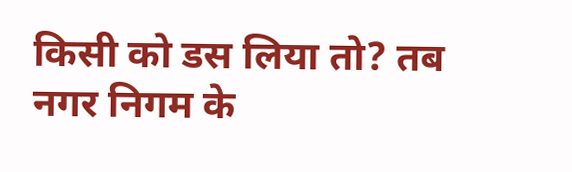किसी को डस लिया तो? तब नगर निगम के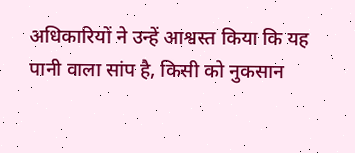अधिकारियों ने उन्हें आश्वस्त किया कि यह पानी वाला सांप है, किसी को नुकसान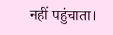नहीं पहुंचाता।